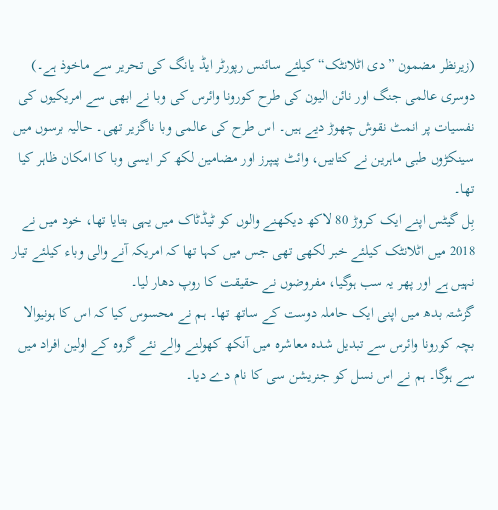(زیرنظر مضمون ”دی اٹلانٹک“ کیلئے سائنس رپورٹر ایڈ یانگ کی تحریر سے ماخوذ ہے۔)
دوسری عالمی جنگ اور نائن الیون کی طرح کورونا وائرس کی وبا نے ابھی سے امریکیوں کی نفسیات پر انمٹ نقوش چھوڑ دیے ہیں۔ اس طرح کی عالمی وبا ناگزیر تھی۔ حالیہ برسوں میں سینکڑوں طبی ماہرین نے کتابیں، وائٹ پیپرز اور مضامین لکھ کر ایسی وبا کا امکان ظاہر کیا تھا۔
بِل گیٹس اپنے ایک کروڑ 80 لاکھ دیکھنے والوں کو ٹیڈٹاک میں یہی بتایا تھا، خود میں نے 2018 میں اٹلانٹک کیلئے خبر لکھی تھی جس میں کہا تھا کہ امریکہ آنے والی وباء کیلئے تیار نہیں ہے اور پھر یہ سب ہوگیا، مفروضوں نے حقیقت کا روپ دھار لیا۔
گزشتہ بدھ میں اپنی ایک حاملہ دوست کے ساتھ تھا۔ ہم نے محسوس کیا کہ اس کا ہونیوالا بچہ کورونا وائرس سے تبدیل شدہ معاشرہ میں آنکھ کھولنے والے نئے گروہ کے اولین افراد میں سے ہوگا۔ ہم نے اس نسل کو جنریشن سی کا نام دے دیا۔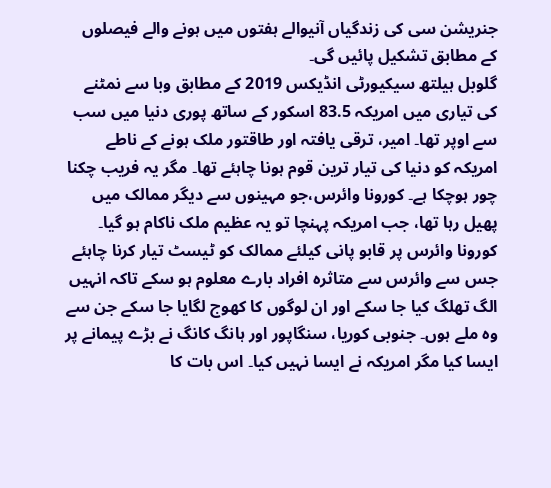جنریشن سی کی زندگیاں آنیوالے ہفتوں میں ہونے والے فیصلوں کے مطابق تشکیل پائیں گی۔
گلوبل ہیلتھ سیکیورٹی انڈیکس 2019 کے مطابق وبا سے نمٹنے کی تیاری میں امریکہ 83.5 اسکور کے ساتھ پوری دنیا میں سب سے اوپر تھا۔ امیر، ترقی یافتہ اور طاقتور ملک ہونے کے ناطے امریکہ کو دنیا کی تیار ترین قوم ہونا چاہئے تھا۔ مگر یہ فریب چکنا چور ہوچکا ہے۔ کورونا وائرس،جو مہینوں سے دیگر ممالک میں پھیل رہا تھا، جب امریکہ پہنچا تو یہ عظیم ملک ناکام ہو گیا۔
کورونا وائرس پر قابو پانی کیلئے ممالک کو ٹیسٹ تیار کرنا چاہئے جس سے وائرس سے متاثرہ افراد بارے معلوم ہو سکے تاکہ انہیں الگ تھلگ کیا جا سکے اور ان لوگوں کا کھوج لگایا جا سکے جن سے وہ ملے ہوں۔ جنوبی کوریا، سنگاپور اور ہانگ کانگ نے بڑے پیمانے پر ایسا کیا مگر امریکہ نے ایسا نہیں کیا۔ اس بات کا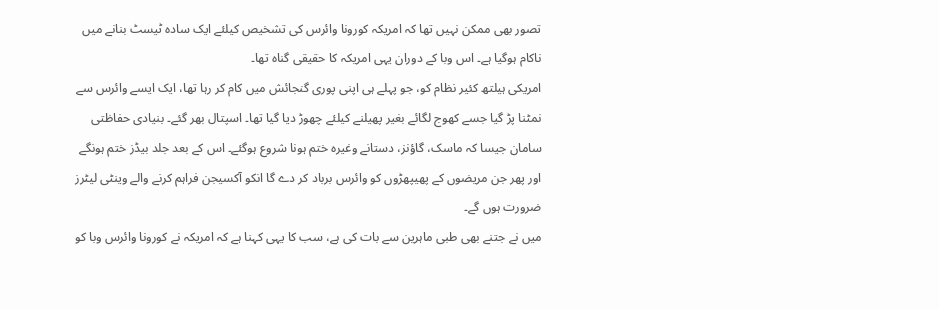تصور بھی ممکن نہیں تھا کہ امریکہ کورونا وائرس کی تشخیص کیلئے ایک سادہ ٹیسٹ بنانے میں ناکام ہوگیا ہے۔ اس وبا کے دوران یہی امریکہ کا حقیقی گناہ تھا۔
امریکی ہیلتھ کئیر نظام کو، جو پہلے ہی اپنی پوری گنجائش میں کام کر رہا تھا، ایک ایسے وائرس سے نمٹنا پڑ گیا جسے کھوج لگائے بغیر پھیلنے کیلئے چھوڑ دیا گیا تھا۔ اسپتال بھر گئے۔ بنیادی حفاظتی سامان جیسا کہ ماسک، گاؤنز، دستانے وغیرہ ختم ہونا شروع ہوگئے۔ اس کے بعد جلد بیڈز ختم ہونگے اور پھر جن مریضوں کے پھیپھڑوں کو وائرس برباد کر دے گا انکو آکسیجن فراہم کرنے والے وینٹی لیٹرز ضرورت ہوں گے۔
میں نے جتنے بھی طبی ماہرین سے بات کی ہے، سب کا یہی کہنا ہے کہ امریکہ نے کورونا وائرس وبا کو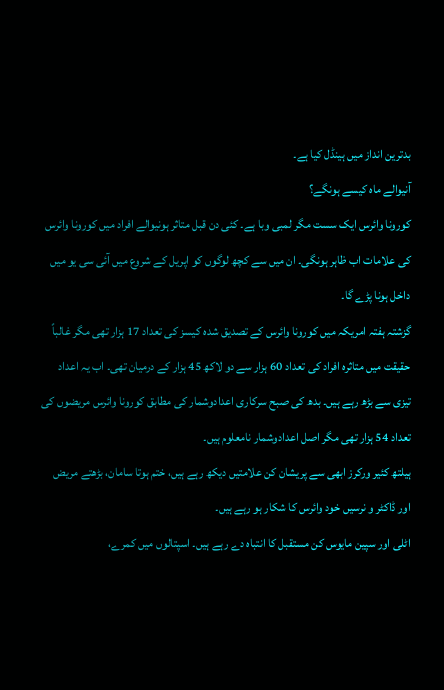بدترین انداز میں ہینڈل کیا ہے۔
آنیوالے ماہ کیسے ہونگے؟
کورونا وائرس ایک سست مگر لمبی وبا ہے۔ کئی دن قبل متاثر ہونیوالے افراد میں کورونا وائرس کی علامات اب ظاہر ہونگی۔ ان میں سے کچھ لوگوں کو اپریل کے شروع میں آئی سی یو میں داخل ہونا پڑے گا۔
گزشتہ ہفتہ امریکہ میں کورونا وائرس کے تصدیق شدہ کیسز کی تعداد 17 ہزار تھی مگر غالباً حقیقت میں متاثرہ افراد کی تعداد 60 ہزار سے دو لاکھ 45 ہزار کے درمیان تھی۔ اب یہ اعداد تیزی سے بڑھ رہے ہیں۔ بدھ کی صبح سرکاری اعدادوشمار کی مطابق کورونا وائرس مریضوں کی تعداد 54 ہزار تھی مگر اصل اعدادوشمار نامعلوم ہیں۔
ہیلتھ کئیر ورکرز ابھی سے پریشان کن علامتیں دیکھ رہے ہیں، ختم ہوتا سامان، بڑھتے مریض اور ڈاکٹر و نرسیں خود وائرس کا شکار ہو رہے ہیں۔
اٹلی اور سپین مایوس کن مستقبل کا انتباہ دے رہے ہیں۔ اسپتالوں میں کمرے،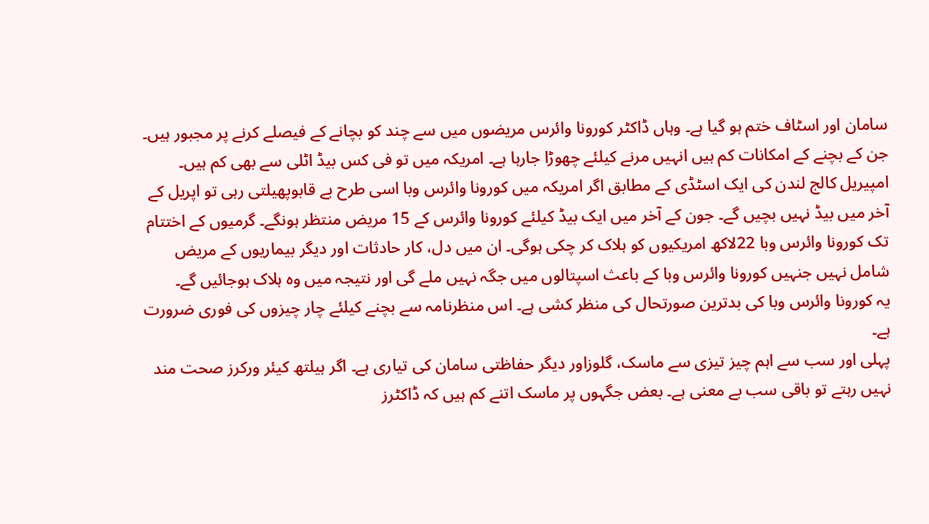سامان اور اسٹاف ختم ہو گیا ہے۔ وہاں ڈاکٹر کورونا وائرس مریضوں میں سے چند کو بچانے کے فیصلے کرنے پر مجبور ہیں۔ جن کے بچنے کے امکانات کم ہیں انہیں مرنے کیلئے چھوڑا جارہا ہے۔ امریکہ میں تو فی کس بیڈ اٹلی سے بھی کم ہیں۔
امپیریل کالج لندن کی ایک اسٹڈی کے مطابق اگر امریکہ میں کورونا وائرس وبا اسی طرح بے قابوپھیلتی رہی تو اپریل کے آخر میں بیڈ نہیں بچیں گے۔ جون کے آخر میں ایک بیڈ کیلئے کورونا وائرس کے 15 مریض منتظر ہونگے۔ گرمیوں کے اختتام تک کورونا وائرس وبا 22لاکھ امریکیوں کو ہلاک کر چکی ہوگی۔ ان میں دل، کار حادثات اور دیگر بیماریوں کے مریض شامل نہیں جنہیں کورونا وائرس وبا کے باعث اسپتالوں میں جگہ نہیں ملے گی اور نتیجہ میں وہ ہلاک ہوجائیں گے۔
یہ کورونا وائرس وبا کی بدترین صورتحال کی منظر کشی ہے۔ اس منظرنامہ سے بچنے کیلئے چار چیزوں کی فوری ضرورت ہے۔
پہلی اور سب سے اہم چیز تیزی سے ماسک، گلوزاور دیگر حفاظتی سامان کی تیاری ہے۔ اگر ہیلتھ کیئر ورکرز صحت مند نہیں رہتے تو باقی سب بے معنی ہے۔ بعض جگہوں پر ماسک اتنے کم ہیں کہ ڈاکٹرز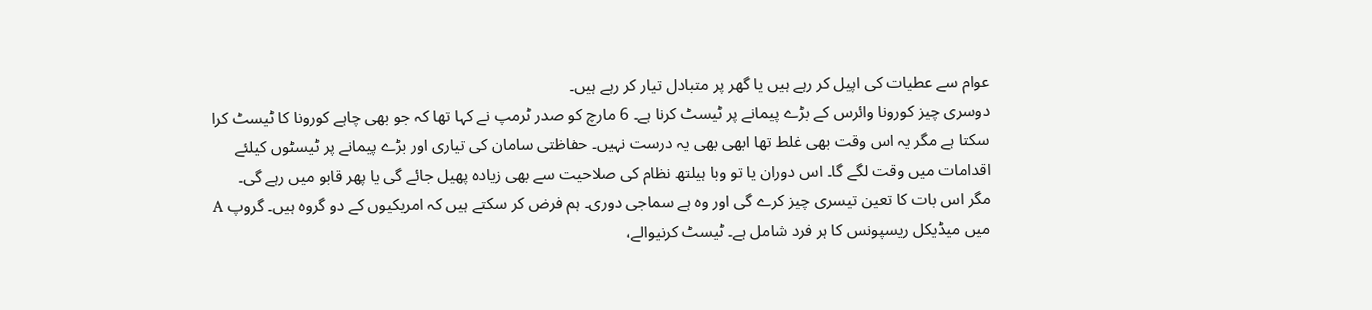عوام سے عطیات کی اپیل کر رہے ہیں یا گھر پر متبادل تیار کر رہے ہیں۔
دوسری چیز کورونا وائرس کے بڑے پیمانے پر ٹیسٹ کرنا ہے۔ 6 مارچ کو صدر ٹرمپ نے کہا تھا کہ جو بھی چاہے کورونا کا ٹیسٹ کرا سکتا ہے مگر یہ اس وقت بھی غلط تھا ابھی بھی یہ درست نہیں۔ حفاظتی سامان کی تیاری اور بڑے پیمانے پر ٹیسٹوں کیلئے اقدامات میں وقت لگے گا۔ اس دوران یا تو وبا ہیلتھ نظام کی صلاحیت سے بھی زیادہ پھیل جائے گی یا پھر قابو میں رہے گی۔
مگر اس بات کا تعین تیسری چیز کرے گی اور وہ ہے سماجی دوری۔ ہم فرض کر سکتے ہیں کہ امریکیوں کے دو گروہ ہیں۔ گروپ A میں میڈیکل ریسپونس کا ہر فرد شامل ہے۔ ٹیسٹ کرنیوالے،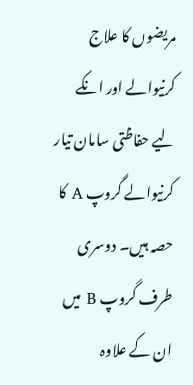مریضوں کا علاج کرنیوالے اور انکے لیے حفاظتی سامان تیار کرنیوالے گروپ A کا حصہ ہیں۔ دوسری طرف گروپ B میں ان کے علاوہ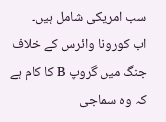سب امریکی شامل ہیں۔
اب کورونا وائرس کے خلاف جنگ میں گروپ B کا کام ہے کہ وہ سماجی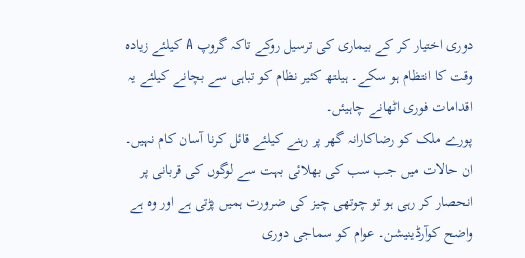دوری اختیار کر کے بیماری کی ترسیل روکے تاکہ گروپ A کیلئے زیادہ وقت کا انتظام ہو سکے۔ ہیلتھ کئیر نظام کو تباہی سے بچانے کیلئے یہ اقدامات فوری اٹھانے چاہیئں۔
پورے ملک کو رضاکارانہ گھر پر رہنے کیلئے قائل کرنا آسان کام نہیں۔ ان حالات میں جب سب کی بھلائی بہت سے لوگوں کی قربانی پر انحصار کر رہی ہو تو چوتھی چیز کی ضرورت ہمیں پڑتی ہے اور وہ ہے واضح کوآرڈینیشن۔ عوام کو سماجی دوری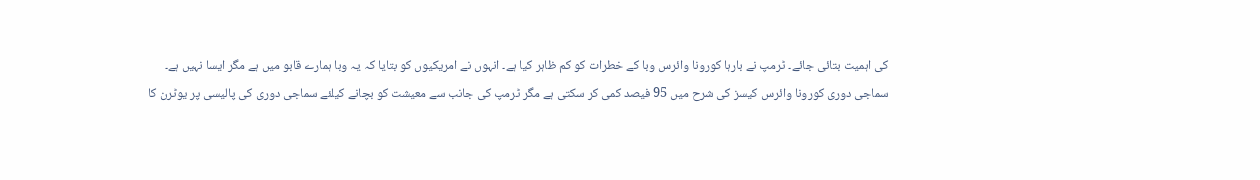کی اہمیت بتائی جائے۔ ٹرمپ نے بارہا کورونا وائرس وبا کے خطرات کو کم ظاہر کیا ہے۔ انہوں نے امریکیوں کو بتایا کہ یہ وبا ہمارے قابو میں ہے مگر ایسا نہیں ہے۔
سماجی دوری کورونا وائرس کیسز کی شرح میں 95 فیصد کمی کر سکتی ہے مگر ٹرمپ کی جانب سے معیشت کو بچانے کیلئے سماجی دوری کی پالیسی پر یوٹرن کا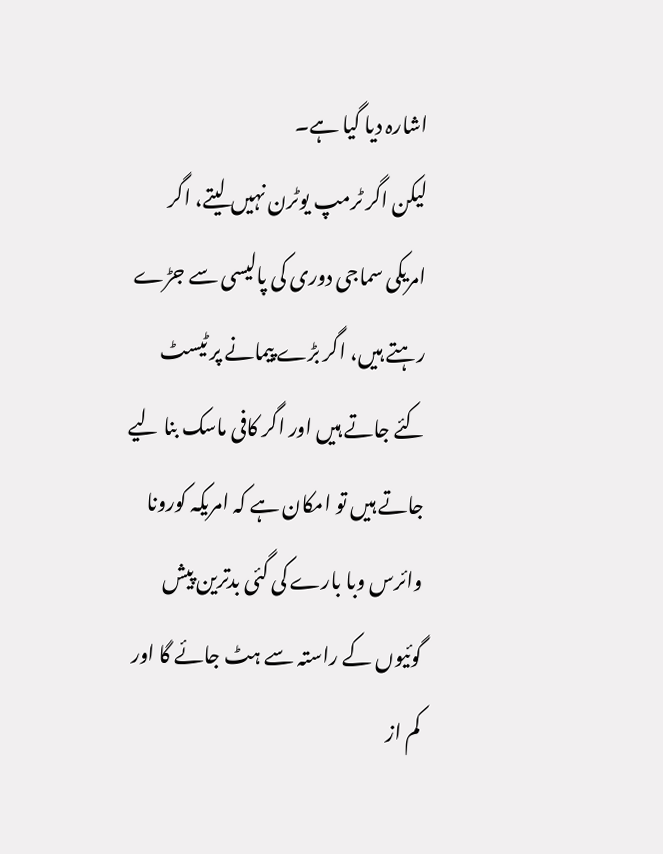اشارہ دیا گیا ہے۔
لیکن اگر ٹرمپ یوٹرن نہیں لیتے، اگر امریکی سماجی دوری کی پالیسی سے جڑے رہتے ہیں، اگر بڑے پیمانے پر ٹیسٹ کئے جاتے ہیں اور اگر کافی ماسک بنا لیے جاتے ہیں تو امکان ہے کہ امریکہ کورونا وائرس وبا بارے کی گئی بدترین پیش گوئیوں کے راستہ سے ہٹ جائے گا اور کم از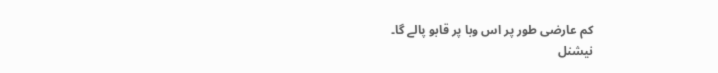کم عارضی طور پر اس وبا پر قابو پالے گا۔
نیشنل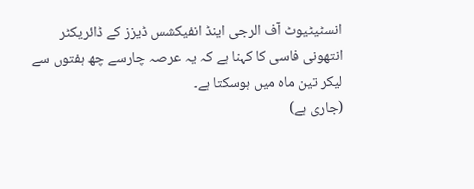انسٹیٹیوٹ آف الرجی اینڈ انفیکشس ڈیزز کے ڈائریکٹر انتھونی فاسی کا کہنا ہے کہ یہ عرصہ چارسے چھ ہفتوں سے لیکر تین ماہ میں ہوسکتا ہے۔
(جاری ہے)